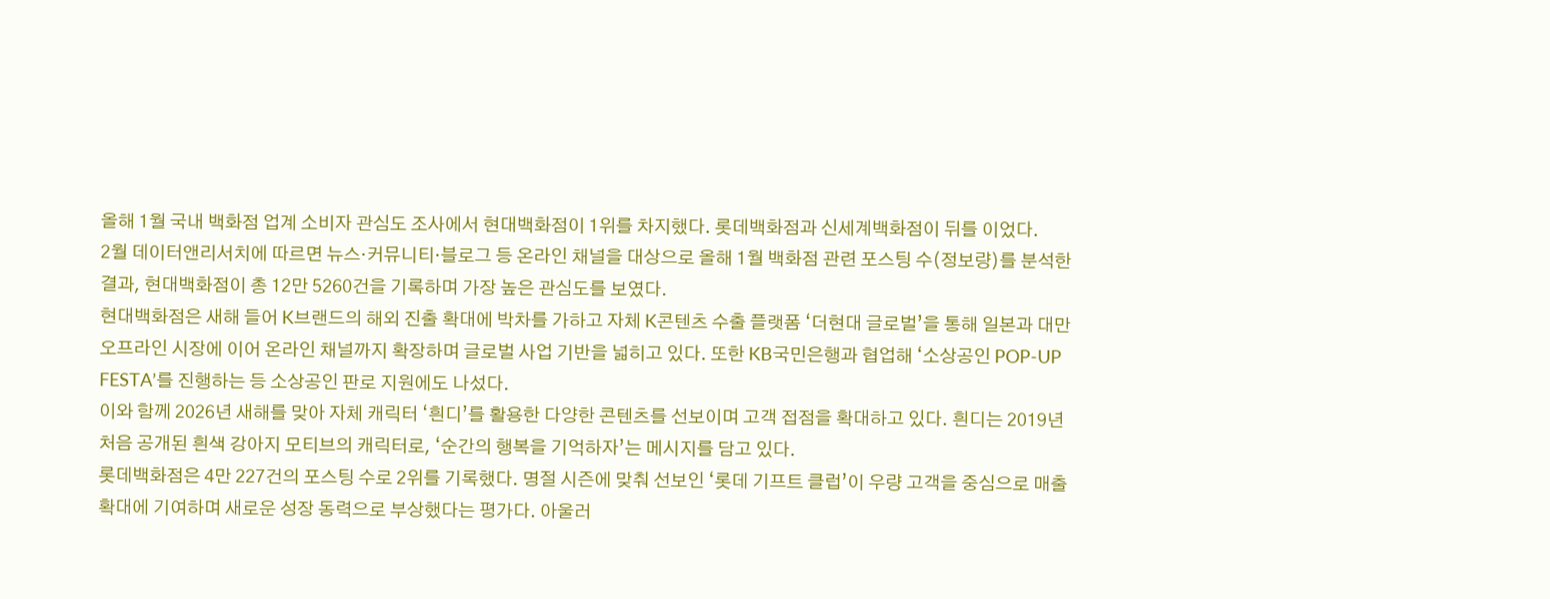올해 1월 국내 백화점 업계 소비자 관심도 조사에서 현대백화점이 1위를 차지했다. 롯데백화점과 신세계백화점이 뒤를 이었다.
2월 데이터앤리서치에 따르면 뉴스·커뮤니티·블로그 등 온라인 채널을 대상으로 올해 1월 백화점 관련 포스팅 수(정보량)를 분석한 결과, 현대백화점이 총 12만 5260건을 기록하며 가장 높은 관심도를 보였다.
현대백화점은 새해 들어 K브랜드의 해외 진출 확대에 박차를 가하고 자체 K콘텐츠 수출 플랫폼 ‘더현대 글로벌’을 통해 일본과 대만 오프라인 시장에 이어 온라인 채널까지 확장하며 글로벌 사업 기반을 넓히고 있다. 또한 KB국민은행과 협업해 ‘소상공인 POP-UP FESTA’를 진행하는 등 소상공인 판로 지원에도 나섰다.
이와 함께 2026년 새해를 맞아 자체 캐릭터 ‘흰디’를 활용한 다양한 콘텐츠를 선보이며 고객 접점을 확대하고 있다. 흰디는 2019년 처음 공개된 흰색 강아지 모티브의 캐릭터로, ‘순간의 행복을 기억하자’는 메시지를 담고 있다.
롯데백화점은 4만 227건의 포스팅 수로 2위를 기록했다. 명절 시즌에 맞춰 선보인 ‘롯데 기프트 클럽’이 우량 고객을 중심으로 매출 확대에 기여하며 새로운 성장 동력으로 부상했다는 평가다. 아울러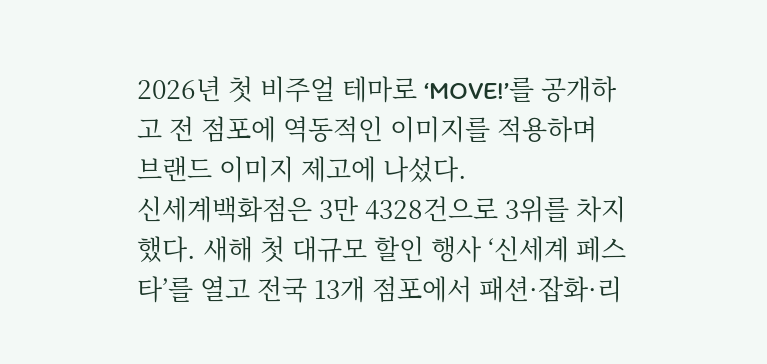2026년 첫 비주얼 테마로 ‘MOVE!’를 공개하고 전 점포에 역동적인 이미지를 적용하며 브랜드 이미지 제고에 나섰다.
신세계백화점은 3만 4328건으로 3위를 차지했다. 새해 첫 대규모 할인 행사 ‘신세계 페스타’를 열고 전국 13개 점포에서 패션·잡화·리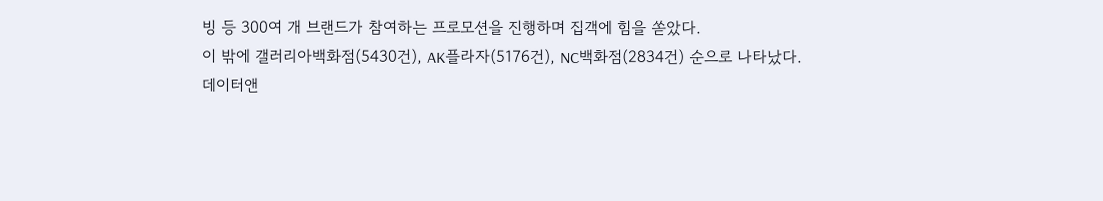빙 등 300여 개 브랜드가 참여하는 프로모션을 진행하며 집객에 힘을 쏟았다.
이 밖에 갤러리아백화점(5430건), AK플라자(5176건), NC백화점(2834건) 순으로 나타났다.
데이터앤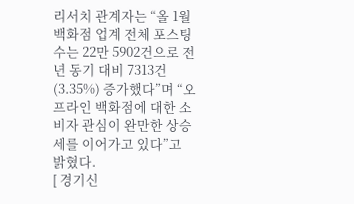리서치 관계자는 “올 1월 백화점 업계 전체 포스팅 수는 22만 5902건으로 전년 동기 대비 7313건(3.35%) 증가했다”며 “오프라인 백화점에 대한 소비자 관심이 완만한 상승세를 이어가고 있다”고 밝혔다.
[ 경기신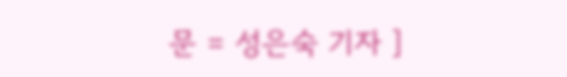문 = 성은숙 기자 ]